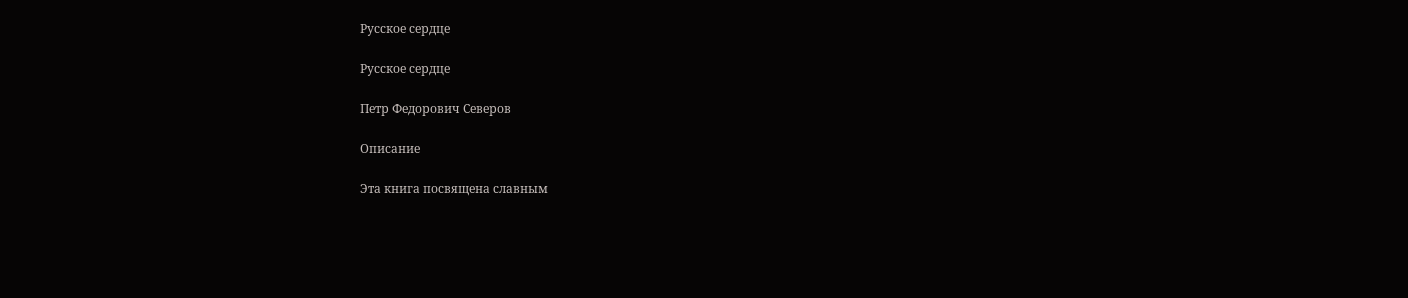Русское сердце

Русское сердце

Петр Федорович Северов

Описание

Эта книга посвящена славным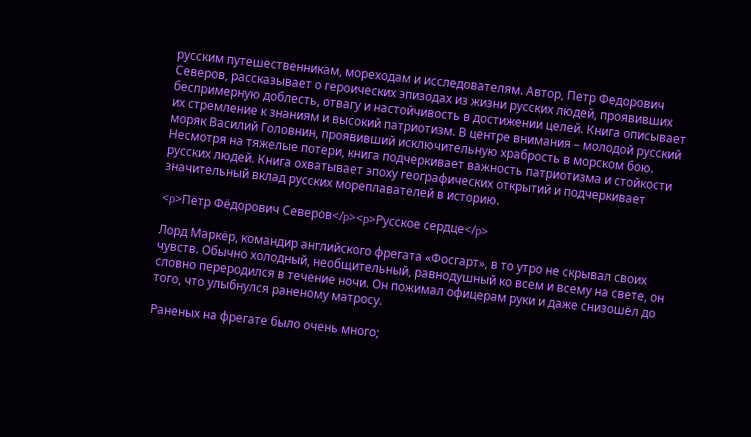русским путешественникам, мореходам и исследователям. Автор, Петр Федорович Северов, рассказывает о героических эпизодах из жизни русских людей, проявивших беспримерную доблесть, отвагу и настойчивость в достижении целей. Книга описывает их стремление к знаниям и высокий патриотизм. В центре внимания – молодой русский моряк Василий Головнин, проявивший исключительную храбрость в морском бою. Несмотря на тяжелые потери, книга подчеркивает важность патриотизма и стойкости русских людей. Книга охватывает эпоху географических открытий и подчеркивает значительный вклад русских мореплавателей в историю.

<p>Пётр Фёдорович Северов</p><p>Русское сердце</p>

Лорд Маркёр, командир английского фрегата «Фосгарт», в то утро не скрывал своих чувств. Обычно холодный, необщительный, равнодушный ко всем и всему на свете, он словно переродился в течение ночи. Он пожимал офицерам руки и даже снизошёл до того, что улыбнулся раненому матросу.

Раненых на фрегате было очень много;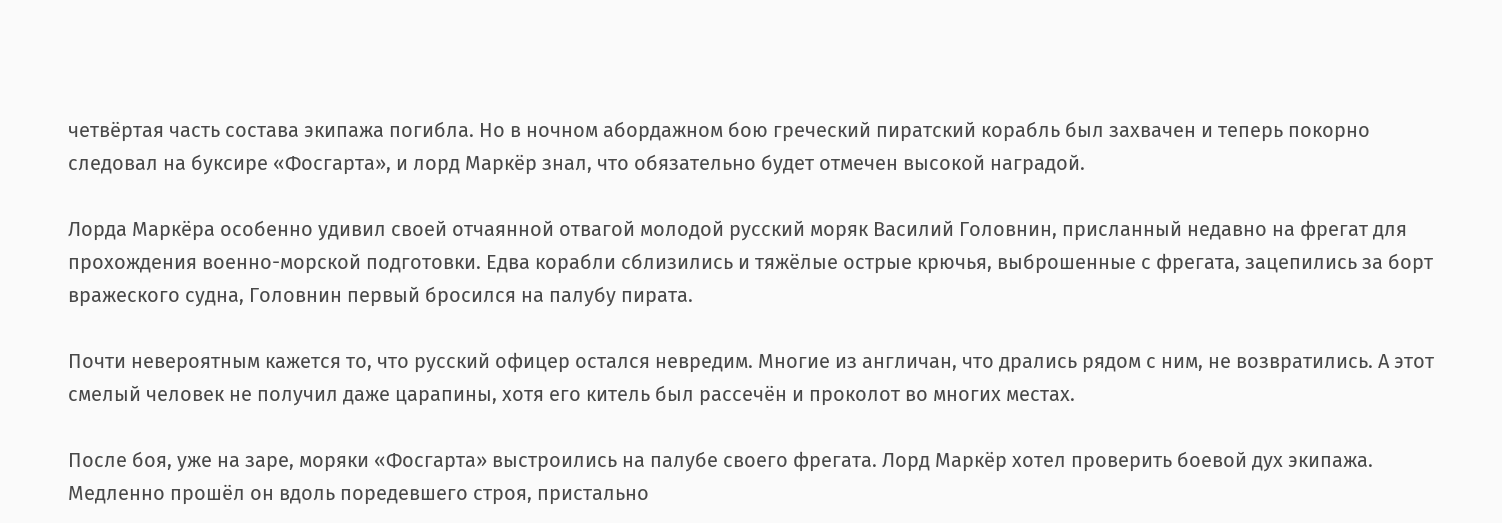четвёртая часть состава экипажа погибла. Но в ночном абордажном бою греческий пиратский корабль был захвачен и теперь покорно следовал на буксире «Фосгарта», и лорд Маркёр знал, что обязательно будет отмечен высокой наградой.

Лорда Маркёра особенно удивил своей отчаянной отвагой молодой русский моряк Василий Головнин, присланный недавно на фрегат для прохождения военно-морской подготовки. Едва корабли сблизились и тяжёлые острые крючья, выброшенные с фрегата, зацепились за борт вражеского судна, Головнин первый бросился на палубу пирата.

Почти невероятным кажется то, что русский офицер остался невредим. Многие из англичан, что дрались рядом с ним, не возвратились. А этот смелый человек не получил даже царапины, хотя его китель был рассечён и проколот во многих местах.

После боя, уже на заре, моряки «Фосгарта» выстроились на палубе своего фрегата. Лорд Маркёр хотел проверить боевой дух экипажа. Медленно прошёл он вдоль поредевшего строя, пристально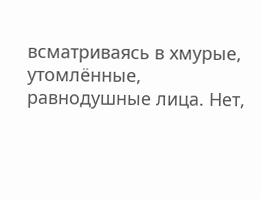всматриваясь в хмурые, утомлённые, равнодушные лица. Нет,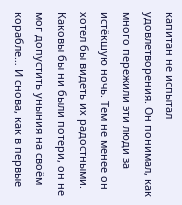капитан не испытал удовлетворения. Он понимал, как много пережили эти люди за истёкшую ночь. Тем не менее он хотел бы видеть их радостными. Каковы бы ни были потери, он не мог допустить уныния на своём корабле… И снова, как в первые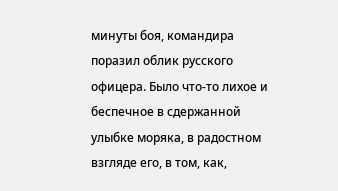минуты боя, командира поразил облик русского офицера. Было что-то лихое и беспечное в сдержанной улыбке моряка, в радостном взгляде его, в том, как,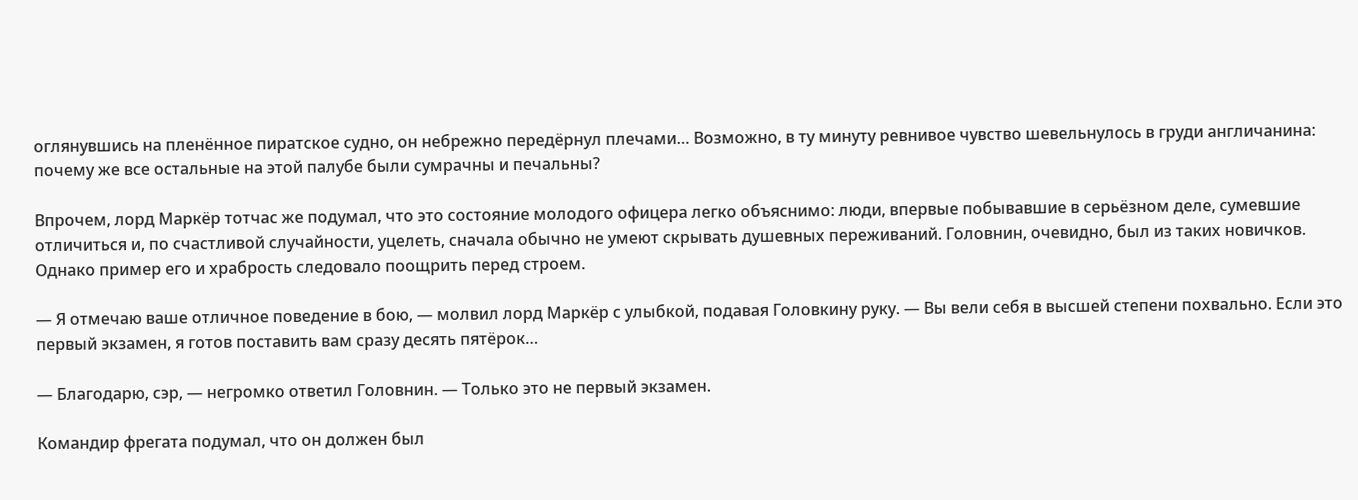оглянувшись на пленённое пиратское судно, он небрежно передёрнул плечами… Возможно, в ту минуту ревнивое чувство шевельнулось в груди англичанина: почему же все остальные на этой палубе были сумрачны и печальны?

Впрочем, лорд Маркёр тотчас же подумал, что это состояние молодого офицера легко объяснимо: люди, впервые побывавшие в серьёзном деле, сумевшие отличиться и, по счастливой случайности, уцелеть, сначала обычно не умеют скрывать душевных переживаний. Головнин, очевидно, был из таких новичков. Однако пример его и храбрость следовало поощрить перед строем.

— Я отмечаю ваше отличное поведение в бою, — молвил лорд Маркёр с улыбкой, подавая Головкину руку. — Вы вели себя в высшей степени похвально. Если это первый экзамен, я готов поставить вам сразу десять пятёрок…

— Благодарю, сэр, — негромко ответил Головнин. — Только это не первый экзамен.

Командир фрегата подумал, что он должен был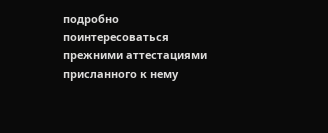подробно поинтересоваться прежними аттестациями присланного к нему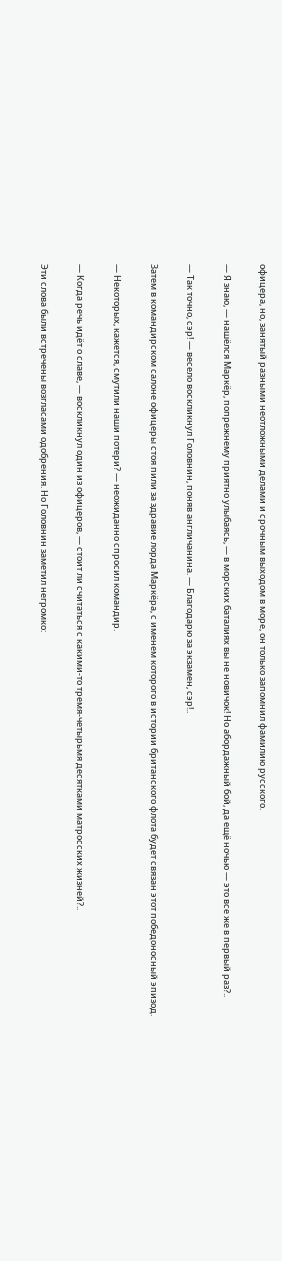офицера, но, занятый разными неотложными делами и срочным выходом в море, он только запомнил фамилию русского.

— Я знаю, — нашёлся Маркёр, попрежнему приятно улыбаясь, — в морских баталиях вы не новичок! Но абордажный бой, да ещё ночью — это все же в первый раз?..

— Так точно, сэр! — весело воскликнул Головнин, поняв англичанина. — Благодарю за экзамен, сэр!..

Затем в командирском салоне офицеры стоя пили за здравие лорда Маркёра, с именем которого в истории британского флота будет связан этот победоносный эпизод.

— Некоторых, кажется, смутили наши потери? — неожиданно спросил командир.

— Когда речь идёт о славе, — воскликнул один из офицеров, — стоит ли считаться с какими-то тремя-четырьмя десятками матросских жизней?..

Эти слова были встречены возгласами одобрения. Но Головнин заметил негромко: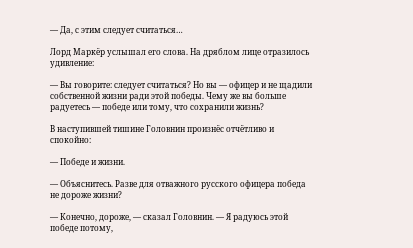— Да, с этим следует считаться…

Лорд Маркёр услышал его слова. На дряблом лице отразилось удивление:

— Вы говорите: следует считаться? Но вы — офицер и не щадили собственной жизни ради этой победы. Чему же вы больше радуетесь — победе или тому, что сохранили жизнь?

В наступившей тишине Головнин произнёс отчётливо и спокойно:

— Победе и жизни.

— Объяснитесь. Разве для отважного русского офицера победа не дороже жизни?

— Конечно, дороже, — сказал Головнин. — Я радуюсь этой победе потому,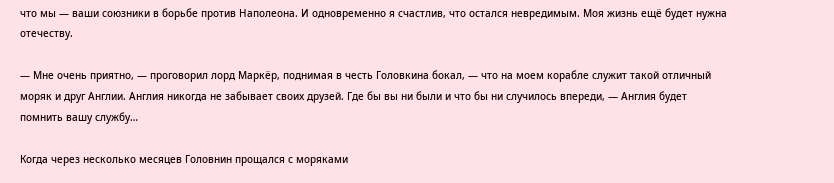что мы — ваши союзники в борьбе против Наполеона. И одновременно я счастлив, что остался невредимым. Моя жизнь ещё будет нужна отечеству.

— Мне очень приятно, — проговорил лорд Маркёр, поднимая в честь Головкина бокал, — что на моем корабле служит такой отличный моряк и друг Англии. Англия никогда не забывает своих друзей. Где бы вы ни были и что бы ни случилось впереди, — Англия будет помнить вашу службу…

Когда через несколько месяцев Головнин прощался с моряками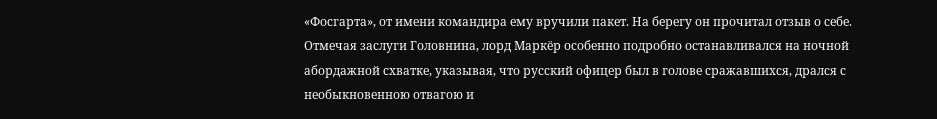«Фосгарта», от имени командира ему вручили пакет. На берегу он прочитал отзыв о себе. Отмечая заслуги Головнина, лорд Маркёр особенно подробно останавливался на ночной абордажной схватке, указывая, что русский офицер был в голове сражавшихся, дрался с необыкновенною отвагою и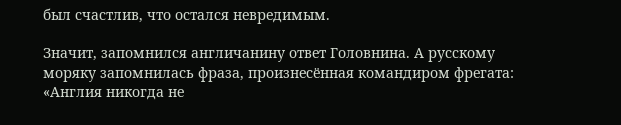был счастлив, что остался невредимым.

Значит, запомнился англичанину ответ Головнина. А русскому моряку запомнилась фраза, произнесённая командиром фрегата: «Англия никогда не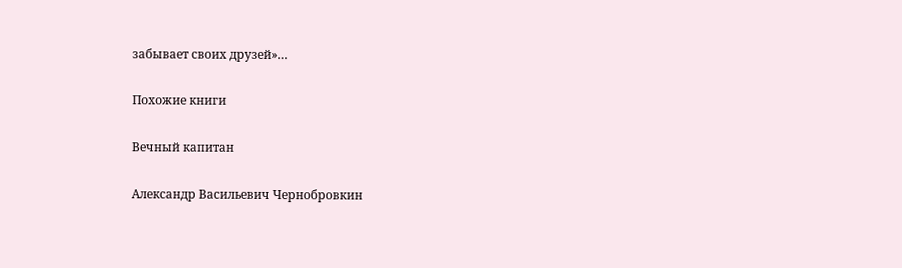забывает своих друзей»…

Похожие книги

Вечный капитан

Александр Васильевич Чернобровкин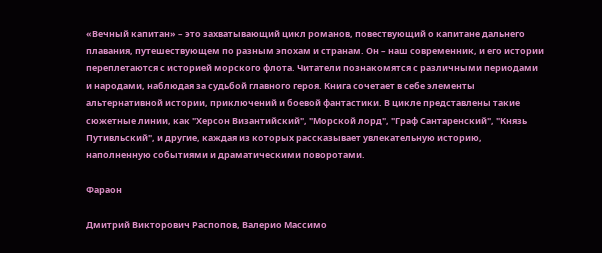«Вечный капитан» – это захватывающий цикл романов, повествующий о капитане дальнего плавания, путешествующем по разным эпохам и странам. Он – наш современник, и его истории переплетаются с историей морского флота. Читатели познакомятся с различными периодами и народами, наблюдая за судьбой главного героя. Книга сочетает в себе элементы альтернативной истории, приключений и боевой фантастики. В цикле представлены такие сюжетные линии, как "Херсон Византийский", "Морской лорд", "Граф Сантаренский", "Князь Путивльский", и другие, каждая из которых рассказывает увлекательную историю, наполненную событиями и драматическими поворотами.

Фараон

Дмитрий Викторович Распопов, Валерио Массимо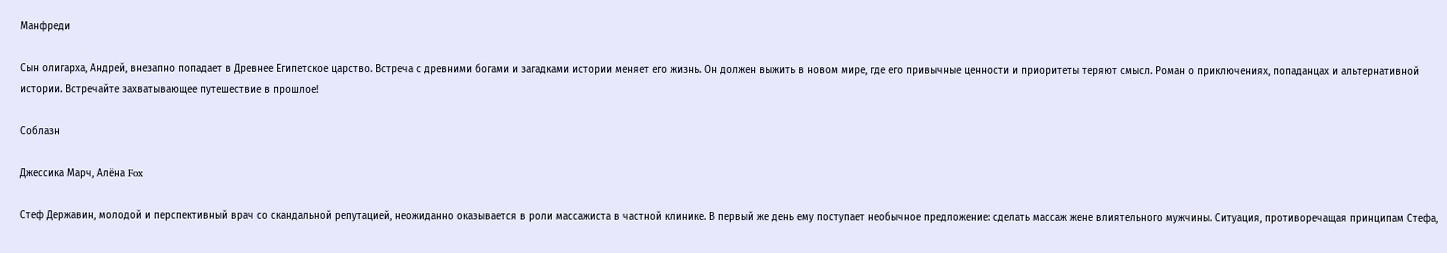Манфреди

Сын олигарха, Андрей, внезапно попадает в Древнее Египетское царство. Встреча с древними богами и загадками истории меняет его жизнь. Он должен выжить в новом мире, где его привычные ценности и приоритеты теряют смысл. Роман о приключениях, попаданцах и альтернативной истории. Встречайте захватывающее путешествие в прошлое!

Соблазн

Джессика Марч, Алёна Fox

Стеф Державин, молодой и перспективный врач со скандальной репутацией, неожиданно оказывается в роли массажиста в частной клинике. В первый же день ему поступает необычное предложение: сделать массаж жене влиятельного мужчины. Ситуация, противоречащая принципам Стефа,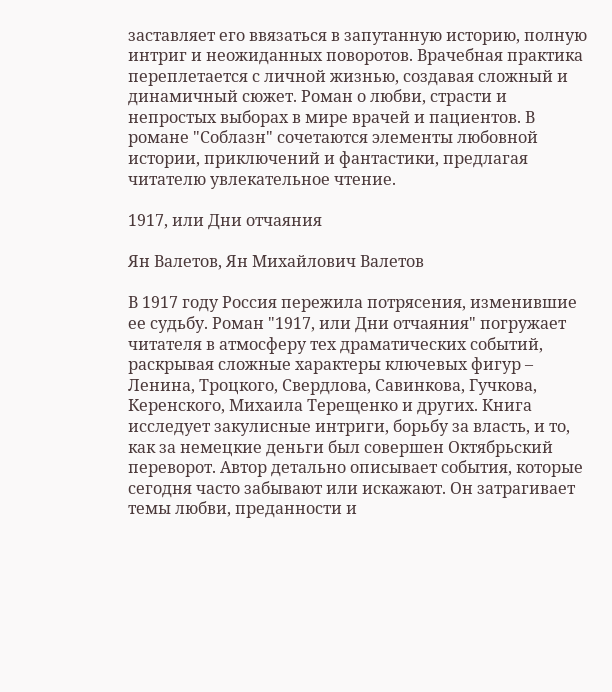заставляет его ввязаться в запутанную историю, полную интриг и неожиданных поворотов. Врачебная практика переплетается с личной жизнью, создавая сложный и динамичный сюжет. Роман о любви, страсти и непростых выборах в мире врачей и пациентов. В романе "Соблазн" сочетаются элементы любовной истории, приключений и фантастики, предлагая читателю увлекательное чтение.

1917, или Дни отчаяния

Ян Валетов, Ян Михайлович Валетов

В 1917 году Россия пережила потрясения, изменившие ее судьбу. Роман "1917, или Дни отчаяния" погружает читателя в атмосферу тех драматических событий, раскрывая сложные характеры ключевых фигур – Ленина, Троцкого, Свердлова, Савинкова, Гучкова, Керенского, Михаила Терещенко и других. Книга исследует закулисные интриги, борьбу за власть, и то, как за немецкие деньги был совершен Октябрьский переворот. Автор детально описывает события, которые сегодня часто забывают или искажают. Он затрагивает темы любви, преданности и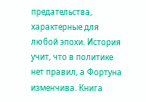предательства, характерные для любой эпохи. История учит, что в политике нет правил, а Фортуна изменчива. Книга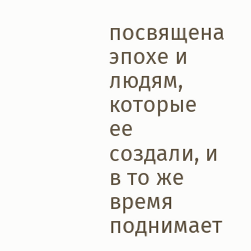посвящена эпохе и людям, которые ее создали, и в то же время поднимает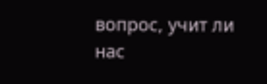вопрос, учит ли нас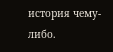история чему-либо.